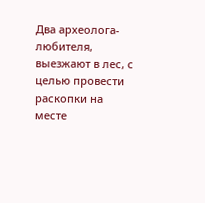Два археолога-любителя, выезжают в лес, с целью провести раскопки на месте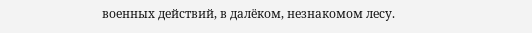военных действий, в далёком, незнакомом лесу.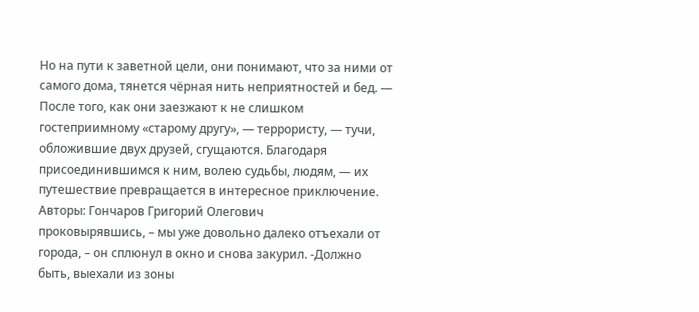Но на пути к заветной цели, они понимают, что за ними от самого дома, тянется чёрная нить неприятностей и бед. — После того, как они заезжают к не слишком гостеприимному «старому другу», — террористу, — тучи, обложившие двух друзей, сгущаются. Благодаря присоединившимся к ним, волею судьбы, людям, — их путешествие превращается в интересное приключение.
Авторы: Гончаров Григорий Олегович
проковырявшись, – мы уже довольно далеко отъехали от города, – он сплюнул в окно и снова закурил. -Должно быть, выехали из зоны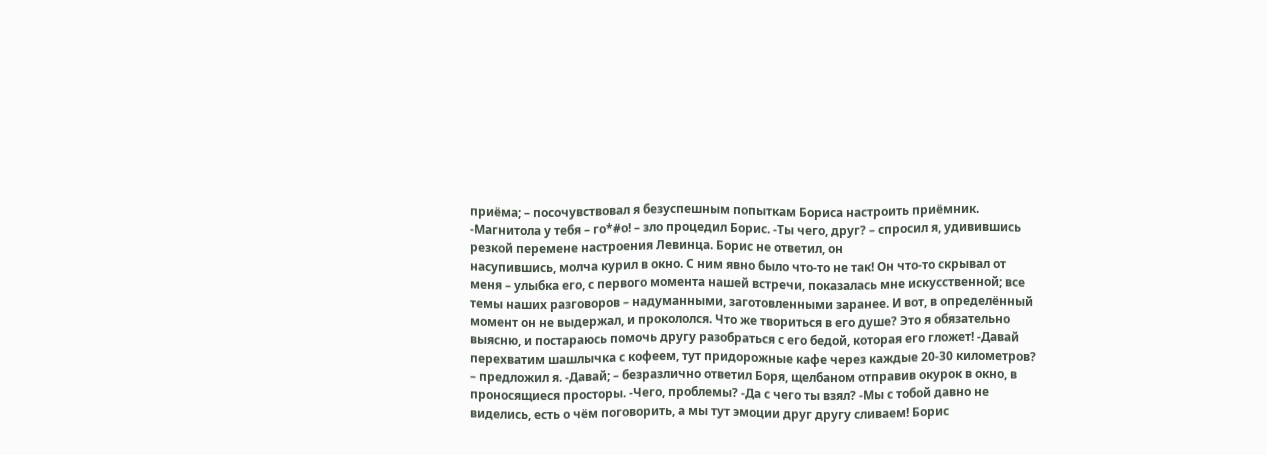приёма; – посочувствовал я безуспешным попыткам Бориса настроить приёмник. -Магнитола у тебя – го*#о! – зло процедил Борис. -Ты чего, друг? – спросил я, удивившись резкой перемене настроения Левинца. Борис не ответил, он
насупившись, молча курил в окно. С ним явно было что-то не так! Он что-то скрывал от меня – улыбка его, с первого момента нашей встречи, показалась мне искусственной; все темы наших разговоров – надуманными, заготовленными заранее. И вот, в определённый момент он не выдержал, и прокололся. Что же твориться в его душе? Это я обязательно выясню, и постараюсь помочь другу разобраться с его бедой, которая его гложет! -Давай перехватим шашлычка с кофеем, тут придорожные кафе через каждые 20-30 километров? – предложил я. -Давай; – безразлично ответил Боря, щелбаном отправив окурок в окно, в проносящиеся просторы. -Чего, проблемы? -Да с чего ты взял? -Мы с тобой давно не виделись, есть о чём поговорить, а мы тут эмоции друг другу сливаем! Борис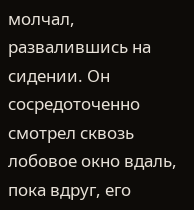молчал, развалившись на сидении. Он сосредоточенно смотрел сквозь лобовое окно вдаль, пока вдруг, его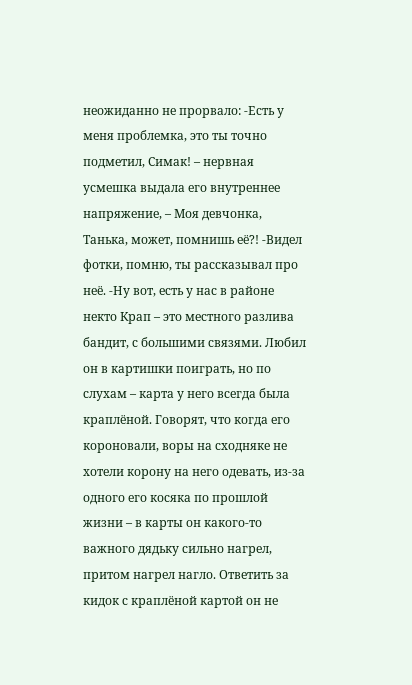неожиданно не прорвало: -Есть у меня проблемка, это ты точно подметил, Симак! – нервная усмешка выдала его внутреннее напряжение, – Моя девчонка, Танька, может, помнишь её?! -Видел фотки, помню, ты рассказывал про неё. -Ну вот, есть у нас в районе некто Крап – это местного разлива бандит, с большими связями. Любил он в картишки поиграть, но по слухам – карта у него всегда была краплёной. Говорят, что когда его короновали, воры на сходняке не хотели корону на него одевать, из-за одного его косяка по прошлой жизни – в карты он какого-то важного дядьку сильно нагрел, притом нагрел нагло. Ответить за кидок с краплёной картой он не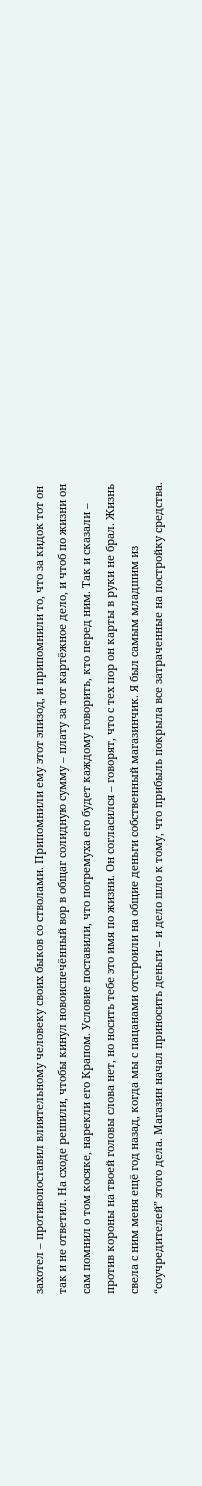захотел – противопоставил влиятельному человеку своих быков со стволами. Припомнили ему этот эпизод, и припомнили то, что за кидок тот он так и не ответил. На сходе решили, чтобы кинул новоиспечённый вор в общаг солидную сумму – плату за тот картёжное дело, и чтоб по жизни он сам помнил о том косяке, нарекли его Крапом. Условие поставили, что погремуха его будет каждому говорить, кто перед ним. Так и сказали – против короны на твоей головы слова нет, но носить тебе это имя по жизни. Он согласился – говорят, что с тех пор он карты в руки не брал. Жизнь свела с ним меня ещё год назад, когда мы с пацанами отстроили на общие деньги собственный магазинчик. Я был самым младшим из “соучредителей” этого дела. Магазин начал приносить деньги – и дело шло к тому, что прибыль покрыла все затраченные на постройку средства.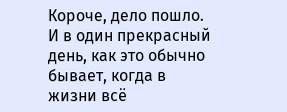Короче, дело пошло. И в один прекрасный день, как это обычно бывает, когда в жизни всё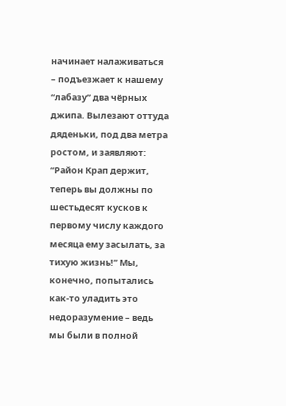начинает налаживаться – подъезжает к нашему “лабазу” два чёрных джипа. Вылезают оттуда дяденьки, под два метра ростом, и заявляют: “Район Крап держит, теперь вы должны по шестьдесят кусков к первому числу каждого месяца ему засылать, за тихую жизнь!” Мы, конечно, попытались как-то уладить это недоразумение – ведь мы были в полной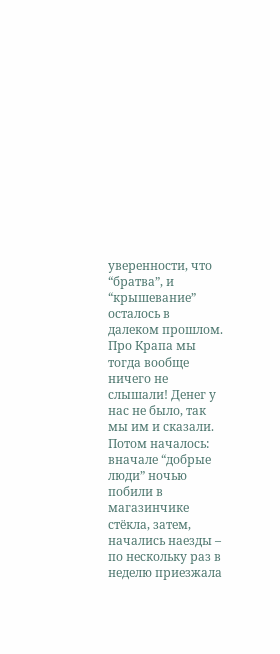уверенности, что “братва”, и “крышевание” осталось в далеком прошлом. Про Крапа мы тогда вообще ничего не слышали! Денег у нас не было, так мы им и сказали. Потом началось: вначале “добрые люди” ночью побили в магазинчике стёкла, затем, начались наезды – по нескольку раз в неделю приезжала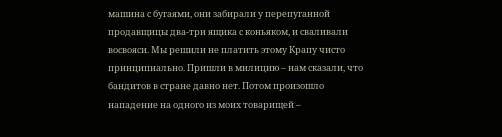машина с бугаями, они забирали у перепуганной продавщицы два-три ящика с коньяком, и сваливали восвояси. Мы решили не платить этому Крапу чисто принципиально. Пришли в милицию – нам сказали, что бандитов в стране давно нет. Потом произошло нападение на одного из моих товарищей –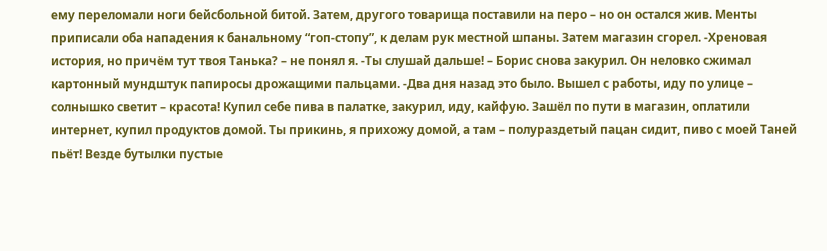ему переломали ноги бейсбольной битой. Затем, другого товарища поставили на перо – но он остался жив. Менты приписали оба нападения к банальному “гоп-стопу”, к делам рук местной шпаны. Затем магазин сгорел. -Хреновая история, но причём тут твоя Танька? – не понял я. -Ты слушай дальше! – Борис снова закурил. Он неловко сжимал картонный мундштук папиросы дрожащими пальцами. -Два дня назад это было. Вышел с работы, иду по улице – солнышко светит – красота! Купил себе пива в палатке, закурил, иду, кайфую. Зашёл по пути в магазин, оплатили интернет, купил продуктов домой. Ты прикинь, я прихожу домой, а там – полураздетый пацан сидит, пиво с моей Таней пьёт! Везде бутылки пустые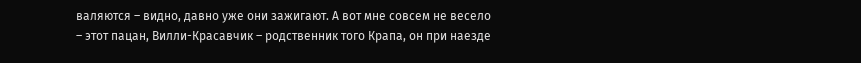валяются – видно, давно уже они зажигают. А вот мне совсем не весело – этот пацан, Вилли-Красавчик – родственник того Крапа, он при наезде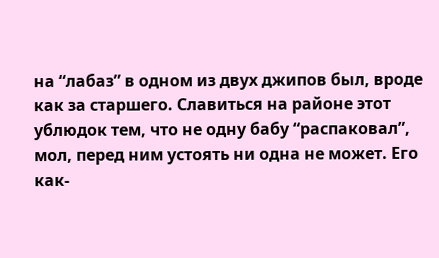на “лабаз” в одном из двух джипов был, вроде как за старшего. Славиться на районе этот ублюдок тем, что не одну бабу “распаковал”, мол, перед ним устоять ни одна не может. Его как-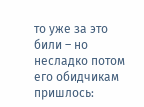то уже за это били – но несладко потом его обидчикам пришлось: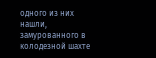одного из них нашли, замурованного в колодезной шахте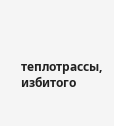теплотрассы, избитого